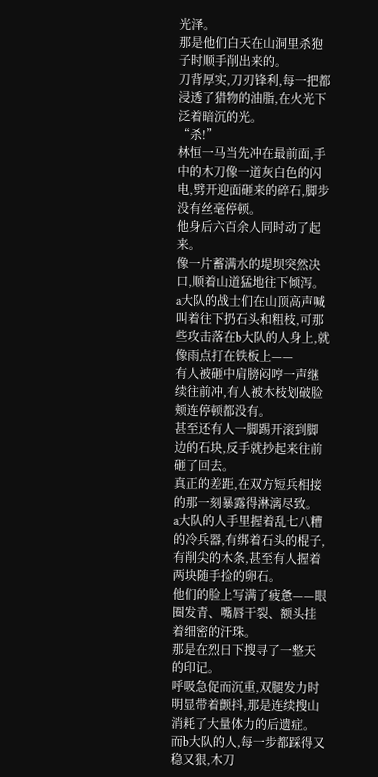光泽。
那是他们白天在山洞里杀狍子时顺手削出来的。
刀背厚实,刀刃锋利,每一把都浸透了猎物的油脂,在火光下泛着暗沉的光。
“杀!”
林恒一马当先冲在最前面,手中的木刀像一道灰白色的闪电,劈开迎面砸来的碎石,脚步没有丝毫停顿。
他身后六百余人同时动了起来。
像一片蓄满水的堤坝突然决口,顺着山道猛地往下倾泻。
a大队的战士们在山顶高声喊叫着往下扔石头和粗枝,可那些攻击落在b大队的人身上,就像雨点打在铁板上——
有人被砸中肩膀闷哼一声继续往前冲,有人被木枝划破脸颊连停顿都没有。
甚至还有人一脚踢开滚到脚边的石块,反手就抄起来往前砸了回去。
真正的差距,在双方短兵相接的那一刻暴露得淋漓尽致。
a大队的人手里握着乱七八糟的冷兵器,有绑着石头的棍子,有削尖的木条,甚至有人握着两块随手捡的卵石。
他们的脸上写满了疲惫——眼圈发青、嘴唇干裂、额头挂着细密的汗珠。
那是在烈日下搜寻了一整天的印记。
呼吸急促而沉重,双腿发力时明显带着颤抖,那是连续搜山消耗了大量体力的后遗症。
而b大队的人,每一步都踩得又稳又狠,木刀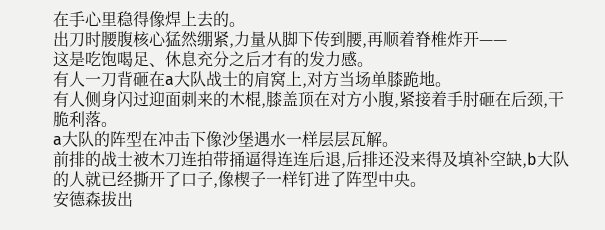在手心里稳得像焊上去的。
出刀时腰腹核心猛然绷紧,力量从脚下传到腰,再顺着脊椎炸开——
这是吃饱喝足、休息充分之后才有的发力感。
有人一刀背砸在a大队战士的肩窝上,对方当场单膝跪地。
有人侧身闪过迎面刺来的木棍,膝盖顶在对方小腹,紧接着手肘砸在后颈,干脆利落。
a大队的阵型在冲击下像沙堡遇水一样层层瓦解。
前排的战士被木刀连拍带捅逼得连连后退,后排还没来得及填补空缺,b大队的人就已经撕开了口子,像楔子一样钉进了阵型中央。
安德森拔出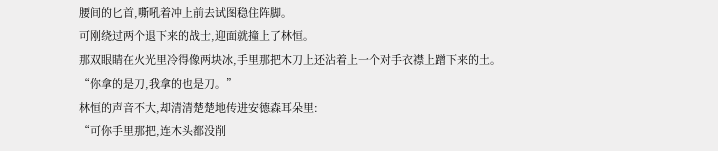腰间的匕首,嘶吼着冲上前去试图稳住阵脚。
可刚绕过两个退下来的战士,迎面就撞上了林恒。
那双眼睛在火光里冷得像两块冰,手里那把木刀上还沾着上一个对手衣襟上蹭下来的土。
“你拿的是刀,我拿的也是刀。”
林恒的声音不大,却清清楚楚地传进安德森耳朵里:
“可你手里那把,连木头都没削